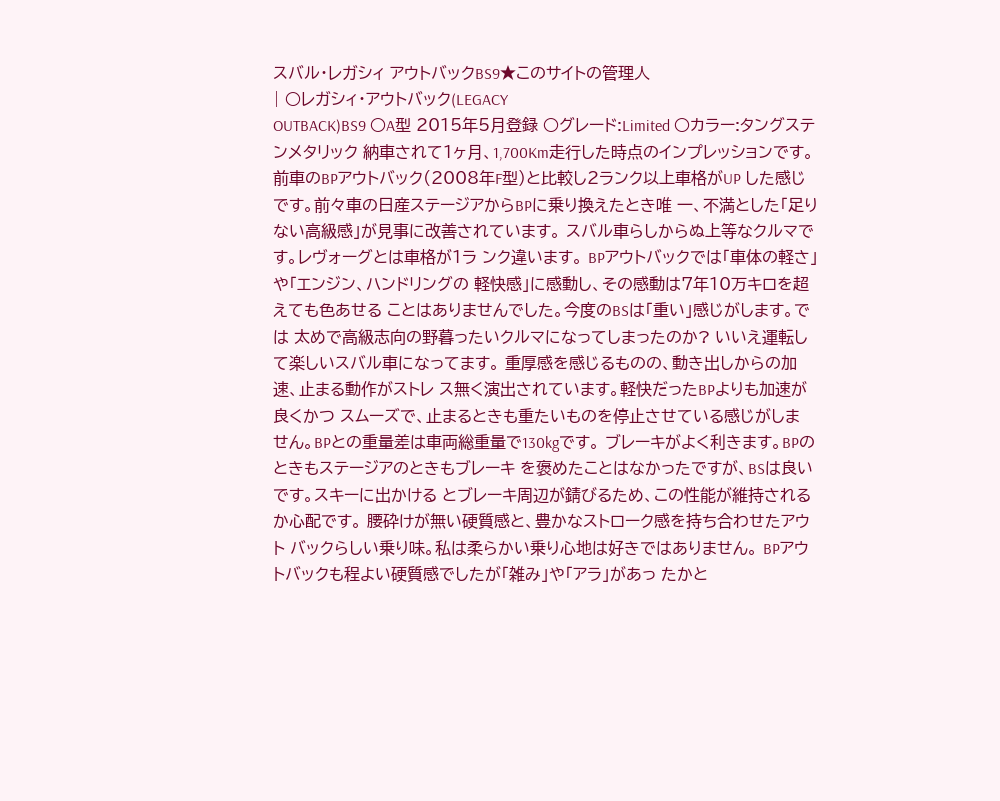スバル・レガシィ アウトバックBS9★このサイトの管理人
| ○レガシィ・アウトバック(LEGACY
OUTBACK)BS9 ○A型 2015年5月登録 ○グレード:Limited ○カラー:タングステンメタリック 納車されて1ヶ月、1,700Km走行した時点のインプレッションです。 前車のBPアウトバック(2008年F型)と比較し2ランク以上車格がUP した感じです。前々車の日産ステージアからBPに乗り換えたとき唯 一、不満とした「足りない高級感」が見事に改善されています。 スバル車らしからぬ上等なクルマです。レヴォーグとは車格が1ラ ンク違います。 BPアウトバックでは「車体の軽さ」や「エンジン、ハンドリングの 軽快感」に感動し、その感動は7年10万キロを超えても色あせる ことはありませんでした。今度のBSは「重い」感じがします。では 太めで高級志向の野暮ったいクルマになってしまったのか? いいえ運転して楽しいスバル車になってます。 重厚感を感じるものの、動き出しからの加速、止まる動作がストレ ス無く演出されています。軽快だったBPよりも加速が良くかつ スムーズで、止まるときも重たいものを停止させている感じがしま せん。BPとの重量差は車両総重量で130kgです。 ブレーキがよく利きます。BPのときもステージアのときもブレーキ を褒めたことはなかったですが、BSは良いです。スキーに出かける とブレーキ周辺が錆びるため、この性能が維持されるか心配です。 腰砕けが無い硬質感と、豊かなストローク感を持ち合わせたアウト バックらしい乗り味。私は柔らかい乗り心地は好きではありません。 BPアウトバックも程よい硬質感でしたが「雑み」や「アラ」があっ たかと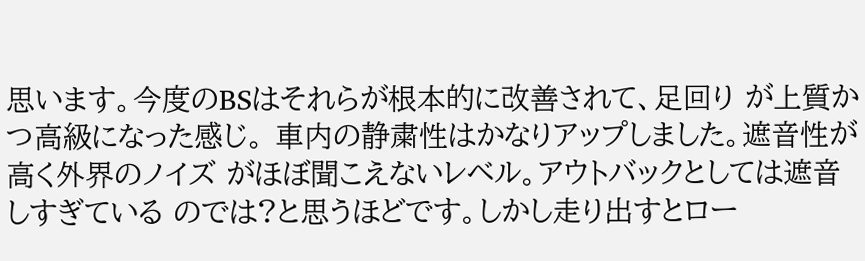思います。今度のBSはそれらが根本的に改善されて、足回り が上質かつ高級になった感じ。 車内の静粛性はかなりアップしました。遮音性が高く外界のノイズ がほぼ聞こえないレベル。アウトバックとしては遮音しすぎている のでは?と思うほどです。しかし走り出すとロー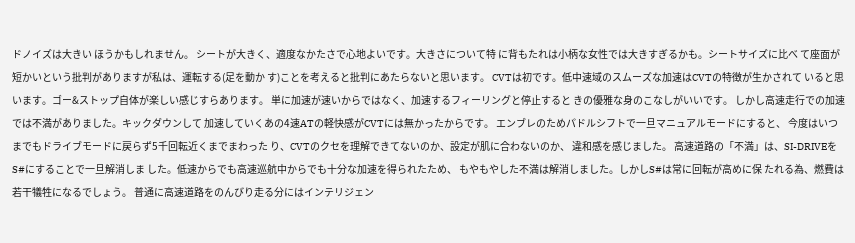ドノイズは大きい ほうかもしれません。 シートが大きく、適度なかたさで心地よいです。大きさについて特 に背もたれは小柄な女性では大きすぎるかも。シートサイズに比べ て座面が短かいという批判がありますが私は、運転する(足を動か す)ことを考えると批判にあたらないと思います。 CVTは初です。低中速域のスムーズな加速はCVTの特徴が生かされて いると思います。ゴー&ストップ自体が楽しい感じすらあります。 単に加速が速いからではなく、加速するフィーリングと停止すると きの優雅な身のこなしがいいです。 しかし高速走行での加速では不満がありました。キックダウンして 加速していくあの4速ATの軽快感がCVTには無かったからです。 エンブレのためパドルシフトで一旦マニュアルモードにすると、 今度はいつまでもドライブモードに戻らず5千回転近くまでまわった り、CVTのクセを理解できてないのか、設定が肌に合わないのか、 違和感を感じました。 高速道路の「不満」は、SI-DRIVEをS#にすることで一旦解消しま した。低速からでも高速巡航中からでも十分な加速を得られたため、 もやもやした不満は解消しました。しかしS#は常に回転が高めに保 たれる為、燃費は若干犠牲になるでしょう。 普通に高速道路をのんびり走る分にはインテリジェン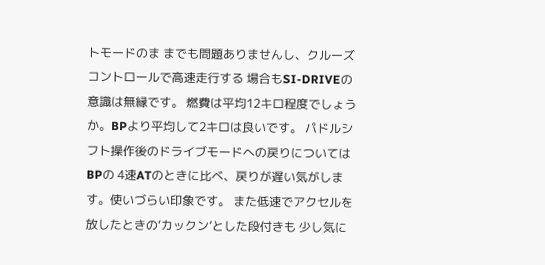トモードのま までも問題ありませんし、クルーズコントロールで高速走行する 場合もSI-DRIVEの意識は無縁です。 燃費は平均12キロ程度でしょうか。BPより平均して2キロは良いです。 パドルシフト操作後のドライブモードへの戻りについてはBPの 4速ATのときに比べ、戻りが遅い気がします。使いづらい印象です。 また低速でアクセルを放したときの‘カックン’とした段付きも 少し気に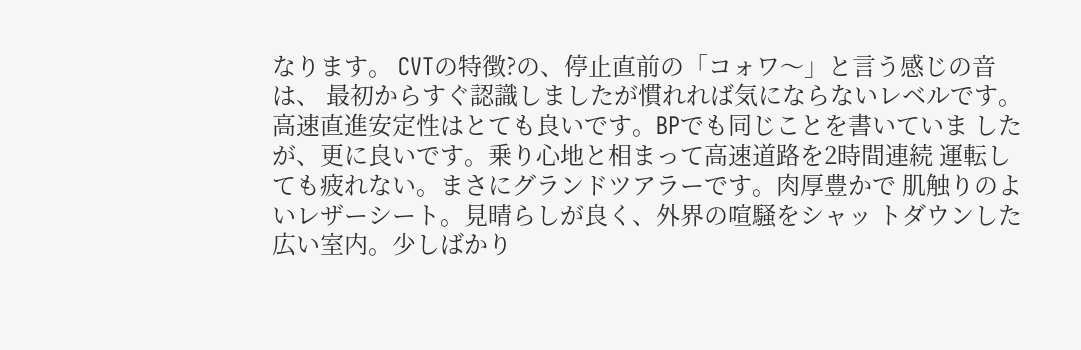なります。 CVTの特徴?の、停止直前の「コォワ〜」と言う感じの音は、 最初からすぐ認識しましたが慣れれば気にならないレベルです。 高速直進安定性はとても良いです。BPでも同じことを書いていま したが、更に良いです。乗り心地と相まって高速道路を2時間連続 運転しても疲れない。まさにグランドツアラーです。肉厚豊かで 肌触りのよいレザーシート。見晴らしが良く、外界の喧騒をシャッ トダウンした広い室内。少しばかり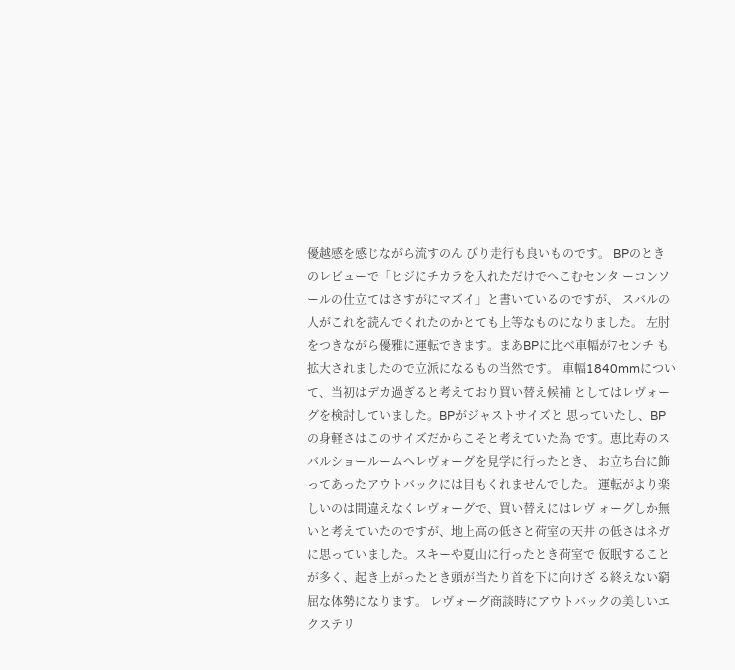優越感を感じながら流すのん びり走行も良いものです。 BPのときのレビューで「ヒジにチカラを入れただけでへこむセンタ ーコンソールの仕立てはさすがにマズイ」と書いているのですが、 スバルの人がこれを読んでくれたのかとても上等なものになりました。 左肘をつきながら優雅に運転できます。まあBPに比べ車幅が7センチ も拡大されましたので立派になるもの当然です。 車幅1840mmについて、当初はデカ過ぎると考えており買い替え候補 としてはレヴォーグを検討していました。BPがジャストサイズと 思っていたし、BPの身軽さはこのサイズだからこそと考えていた為 です。恵比寿のスバルショールームへレヴォーグを見学に行ったとき、 お立ち台に飾ってあったアウトバックには目もくれませんでした。 運転がより楽しいのは間違えなくレヴォーグで、買い替えにはレヴ ォーグしか無いと考えていたのですが、地上高の低さと荷室の天井 の低さはネガに思っていました。スキーや夏山に行ったとき荷室で 仮眠することが多く、起き上がったとき頭が当たり首を下に向けざ る終えない窮屈な体勢になります。 レヴォーグ商談時にアウトバックの美しいエクステリ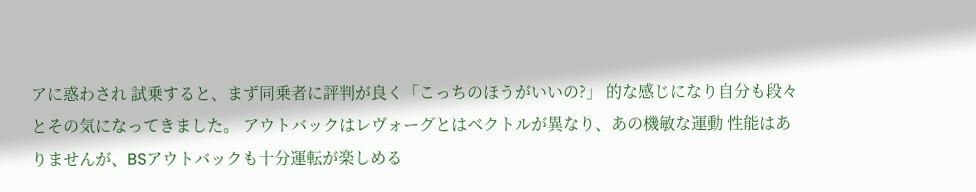アに惑わされ 試乗すると、まず同乗者に評判が良く「こっちのほうがいいの?」 的な感じになり自分も段々とその気になってきました。 アウトバックはレヴォーグとはベクトルが異なり、あの機敏な運動 性能はありませんが、BSアウトバックも十分運転が楽しめる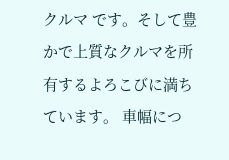クルマ です。そして豊かで上質なクルマを所有するよろこびに満ちています。 車幅につ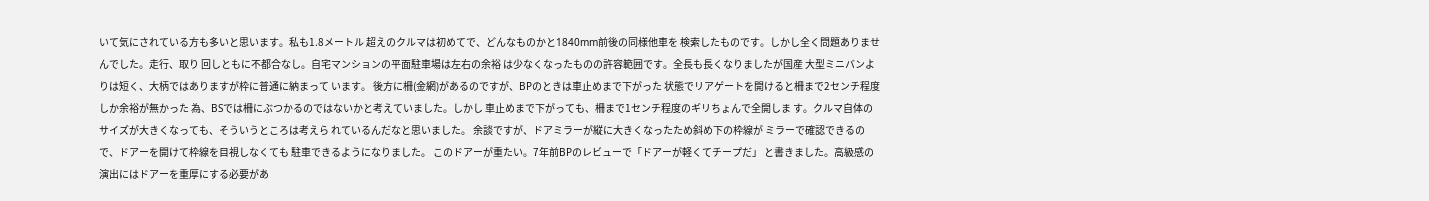いて気にされている方も多いと思います。私も1.8メートル 超えのクルマは初めてで、どんなものかと1840mm前後の同様他車を 検索したものです。しかし全く問題ありませんでした。走行、取り 回しともに不都合なし。自宅マンションの平面駐車場は左右の余裕 は少なくなったものの許容範囲です。全長も長くなりましたが国産 大型ミニバンよりは短く、大柄ではありますが枠に普通に納まって います。 後方に柵(金網)があるのですが、BPのときは車止めまで下がった 状態でリアゲートを開けると柵まで2センチ程度しか余裕が無かった 為、BSでは柵にぶつかるのではないかと考えていました。しかし 車止めまで下がっても、柵まで1センチ程度のギリちょんで全開しま す。クルマ自体のサイズが大きくなっても、そういうところは考えら れているんだなと思いました。 余談ですが、ドアミラーが縦に大きくなったため斜め下の枠線が ミラーで確認できるので、ドアーを開けて枠線を目視しなくても 駐車できるようになりました。 このドアーが重たい。7年前BPのレビューで「ドアーが軽くてチープだ」 と書きました。高級感の演出にはドアーを重厚にする必要があ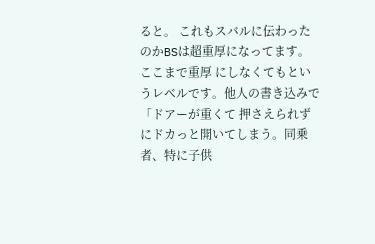ると。 これもスバルに伝わったのかBSは超重厚になってます。ここまで重厚 にしなくてもというレベルです。他人の書き込みで「ドアーが重くて 押さえられずにドカっと開いてしまう。同乗者、特に子供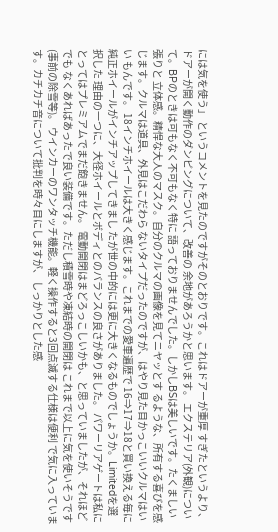には気を使う」 というコメントを見たのですがそのとおりです。これはドアーが重厚 すぎたというより、ドアーが開く動作のダンピングについて、改善の 余地があろうかと思います。 エクステリア(外観)について。BPのときは可もなく不可もなく特に 語っておりませんでした。しかしBSは美しいです。たくましい張りと 立体感。精悍な大人のマスク。自分のクルマの画像を見てニヤッとす るような、所有する喜びを感じます。クルマは道具、外見はこだわら ないタイプだったのですが、はやり見た目かっこいいクルマはいい もんです。 18インチホイールは大きく感じます。これまでの愛車遍歴で 16⇒17⇒18と買い換える毎に純正ホイールがインチアップしてきまし たが世の中的には更に大きくなるものでしょうか。Limitedを選択した 理由の一つに、大径ホイールとボディとのバランスの良さがありました。 パワーリアゲートは私にとってはプレミアムでまだ飽きません。 電動開閉はまどろっこしいかも、と思っていましたが、それほどでも なくあればあったで良い装備です。ただし積雪時や凍結時の開閉は これまで以上に気を使いそうです(事前の除雪等)。 ウインカーのワンタッチ機能。軽く操作すると3回点滅する仕様は便利 で気に入っています。カチカチ音について批判を時々目にしますが、 しっかりとした感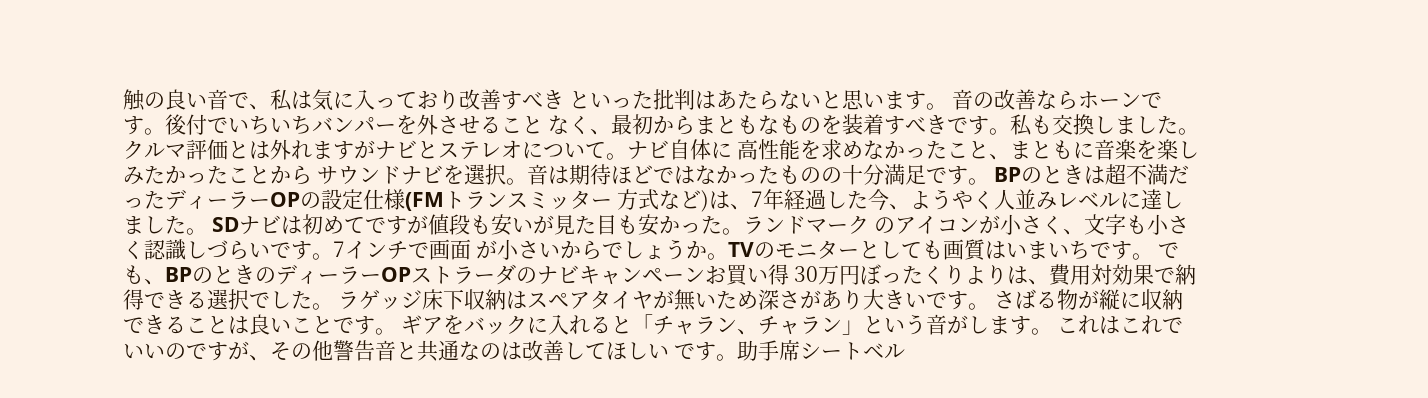触の良い音で、私は気に入っており改善すべき といった批判はあたらないと思います。 音の改善ならホーンです。後付でいちいちバンパーを外させること なく、最初からまともなものを装着すべきです。私も交換しました。 クルマ評価とは外れますがナビとステレオについて。ナビ自体に 高性能を求めなかったこと、まともに音楽を楽しみたかったことから サウンドナビを選択。音は期待ほどではなかったものの十分満足です。 BPのときは超不満だったディーラーOPの設定仕様(FMトランスミッター 方式など)は、7年経過した今、ようやく人並みレベルに達しました。 SDナビは初めてですが値段も安いが見た目も安かった。ランドマーク のアイコンが小さく、文字も小さく認識しづらいです。7インチで画面 が小さいからでしょうか。TVのモニターとしても画質はいまいちです。 でも、BPのときのディーラーOPストラーダのナビキャンペーンお買い得 30万円ぼったくりよりは、費用対効果で納得できる選択でした。 ラゲッジ床下収納はスペアタイヤが無いため深さがあり大きいです。 さばる物が縦に収納できることは良いことです。 ギアをバックに入れると「チャラン、チャラン」という音がします。 これはこれでいいのですが、その他警告音と共通なのは改善してほしい です。助手席シートベル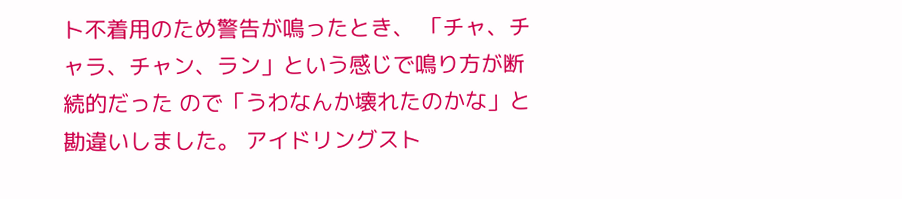ト不着用のため警告が鳴ったとき、 「チャ、チャラ、チャン、ラン」という感じで鳴り方が断続的だった ので「うわなんか壊れたのかな」と勘違いしました。 アイドリングスト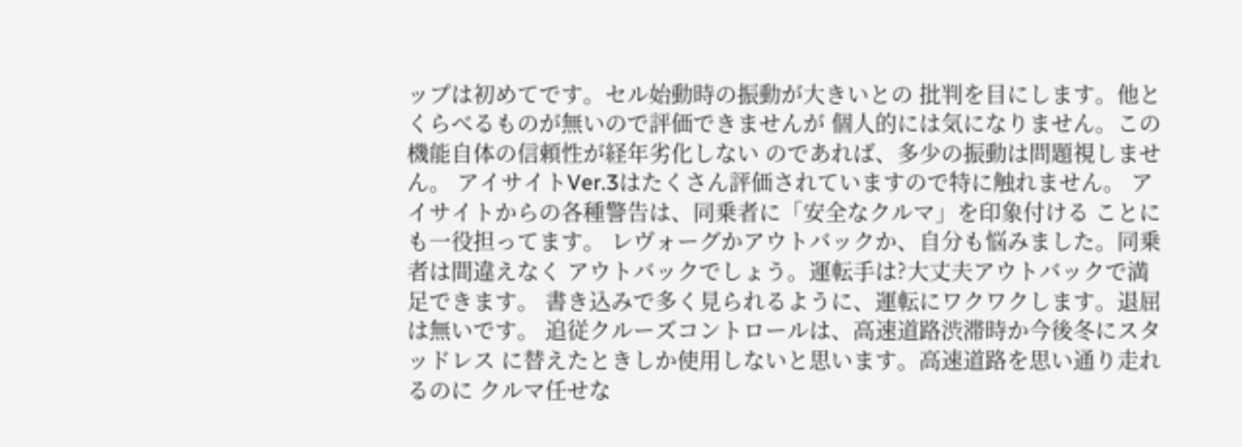ップは初めてです。セル始動時の振動が大きいとの 批判を目にします。他とくらべるものが無いので評価できませんが 個人的には気になりません。この機能自体の信頼性が経年劣化しない のであれば、多少の振動は問題視しません。 アイサイトVer.3はたくさん評価されていますので特に触れません。 アイサイトからの各種警告は、同乗者に「安全なクルマ」を印象付ける ことにも一役担ってます。 レヴォーグかアウトバックか、自分も悩みました。同乗者は間違えなく アウトバックでしょう。運転手は?大丈夫アウトバックで満足できます。 書き込みで多く見られるように、運転にワクワクします。退屈は無いです。 追従クルーズコントロールは、高速道路渋滞時か今後冬にスタッドレス に替えたときしか使用しないと思います。高速道路を思い通り走れるのに クルマ任せな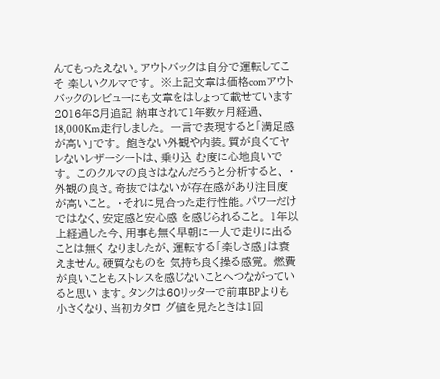んてもったえない。アウトバックは自分で運転してこそ 楽しいクルマです。 ※上記文章は価格comアウトバックのレビューにも文章をはしょって載せています 2016年8月追記 納車されて1年数ヶ月経過、18,000Km走行しました。 一言で表現すると「満足感が高い」です。 飽きない外観や内装。質が良くてヤレないレザーシートは、乗り込 む度に心地良いです。 このクルマの良さはなんだろうと分析すると、 ・外観の良さ。奇抜ではないが存在感があり注目度が高いこと。 ・それに見合った走行性能。パワーだけではなく、安定感と安心感 を感じられること。 1年以上経過した今、用事も無く早朝に一人で走りに出ることは無く なりましたが、運転する「楽しさ感」は衰えません。硬質なものを 気持ち良く操る感覚。 燃費が良いこともストレスを感じないことへつながっていると思い ます。タンクは60リッターで前車BPよりも小さくなり、当初カタロ グ値を見たときは1回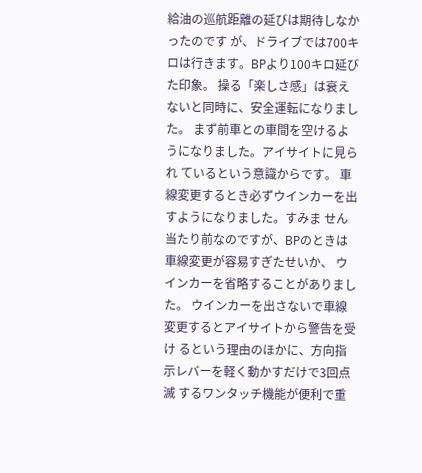給油の巡航距離の延びは期待しなかったのです が、ドライブでは700キロは行きます。BPより100キロ延びた印象。 操る「楽しさ感」は衰えないと同時に、安全運転になりました。 まず前車との車間を空けるようになりました。アイサイトに見られ ているという意識からです。 車線変更するとき必ずウインカーを出すようになりました。すみま せん当たり前なのですが、BPのときは車線変更が容易すぎたせいか、 ウインカーを省略することがありました。 ウインカーを出さないで車線変更するとアイサイトから警告を受け るという理由のほかに、方向指示レバーを軽く動かすだけで3回点滅 するワンタッチ機能が便利で重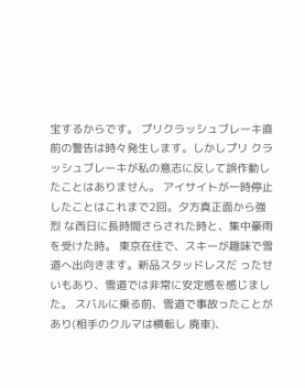宝するからです。 プリクラッシュブレーキ直前の警告は時々発生します。しかしプリ クラッシュブレーキが私の意志に反して誤作動したことはありません。 アイサイトが一時停止したことはこれまで2回。夕方真正面から強烈 な西日に長時間さらされた時と、集中豪雨を受けた時。 東京在住で、スキーが趣味で雪道へ出向きます。新品スタッドレスだ ったせいもあり、雪道では非常に安定感を感じました。 スバルに乗る前、雪道で事故ったことがあり(相手のクルマは横転し 廃車)、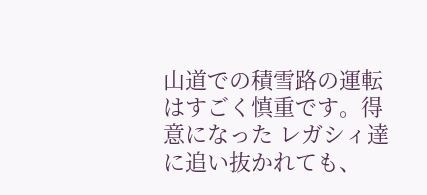山道での積雪路の運転はすごく慎重です。得意になった レガシィ達に追い抜かれても、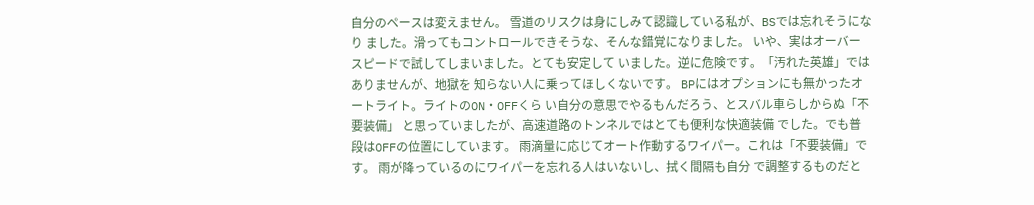自分のペースは変えません。 雪道のリスクは身にしみて認識している私が、BSでは忘れそうになり ました。滑ってもコントロールできそうな、そんな錯覚になりました。 いや、実はオーバースピードで試してしまいました。とても安定して いました。逆に危険です。「汚れた英雄」ではありませんが、地獄を 知らない人に乗ってほしくないです。 BPにはオプションにも無かったオートライト。ライトのON・OFFくら い自分の意思でやるもんだろう、とスバル車らしからぬ「不要装備」 と思っていましたが、高速道路のトンネルではとても便利な快適装備 でした。でも普段はOFFの位置にしています。 雨滴量に応じてオート作動するワイパー。これは「不要装備」です。 雨が降っているのにワイパーを忘れる人はいないし、拭く間隔も自分 で調整するものだと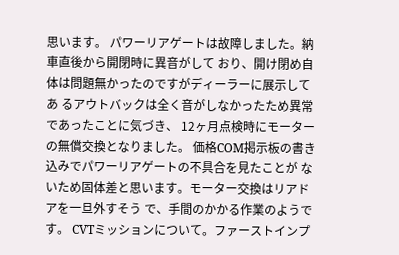思います。 パワーリアゲートは故障しました。納車直後から開閉時に異音がして おり、開け閉め自体は問題無かったのですがディーラーに展示してあ るアウトバックは全く音がしなかったため異常であったことに気づき、 12ヶ月点検時にモーターの無償交換となりました。 価格COM掲示板の書き込みでパワーリアゲートの不具合を見たことが ないため固体差と思います。モーター交換はリアドアを一旦外すそう で、手間のかかる作業のようです。 CVTミッションについて。ファーストインプ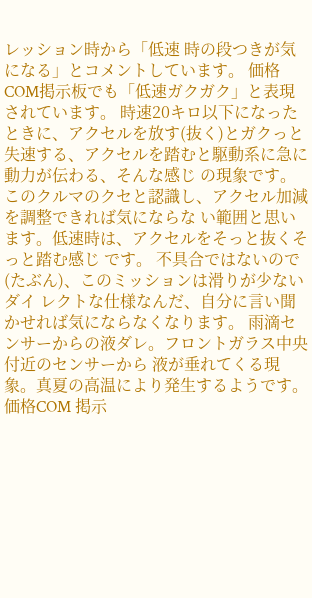レッション時から「低速 時の段つきが気になる」とコメントしています。 価格COM掲示板でも「低速ガクガク」と表現されています。 時速20キロ以下になったときに、アクセルを放す(抜く)とガクっと 失速する、アクセルを踏むと駆動系に急に動力が伝わる、そんな感じ の現象です。 このクルマのクセと認識し、アクセル加減を調整できれば気にならな い範囲と思います。低速時は、アクセルをそっと抜くそっと踏む感じ です。 不具合ではないので(たぶん)、このミッションは滑りが少ないダイ レクトな仕様なんだ、自分に言い聞かせれば気にならなくなります。 雨滴センサーからの液ダレ。フロントガラス中央付近のセンサーから 液が垂れてくる現象。真夏の高温により発生するようです。価格COM 掲示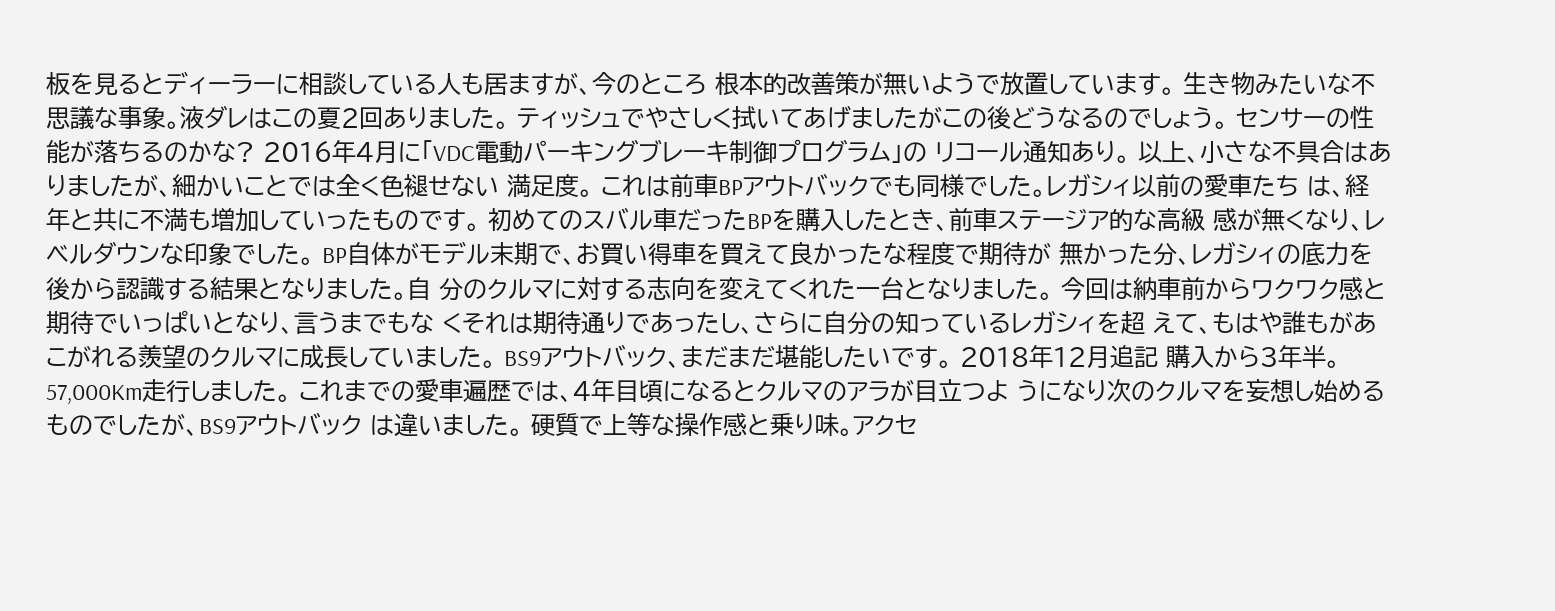板を見るとディーラーに相談している人も居ますが、今のところ 根本的改善策が無いようで放置しています。 生き物みたいな不思議な事象。液ダレはこの夏2回ありました。 ティッシュでやさしく拭いてあげましたがこの後どうなるのでしょう。 センサーの性能が落ちるのかな? 2016年4月に「VDC電動パーキングブレーキ制御プログラム」の リコール通知あり。 以上、小さな不具合はありましたが、細かいことでは全く色褪せない 満足度。 これは前車BPアウトバックでも同様でした。レガシィ以前の愛車たち は、経年と共に不満も増加していったものです。 初めてのスバル車だったBPを購入したとき、前車ステージア的な高級 感が無くなり、レベルダウンな印象でした。 BP自体がモデル末期で、お買い得車を買えて良かったな程度で期待が 無かった分、レガシィの底力を後から認識する結果となりました。自 分のクルマに対する志向を変えてくれた一台となりました。 今回は納車前からワクワク感と期待でいっぱいとなり、言うまでもな くそれは期待通りであったし、さらに自分の知っているレガシィを超 えて、もはや誰もがあこがれる羨望のクルマに成長していました。 BS9アウトバック、まだまだ堪能したいです。 2018年12月追記 購入から3年半。57,000Km走行しました。 これまでの愛車遍歴では、4年目頃になるとクルマのアラが目立つよ うになり次のクルマを妄想し始めるものでしたが、BS9アウトバック は違いました。 硬質で上等な操作感と乗り味。アクセ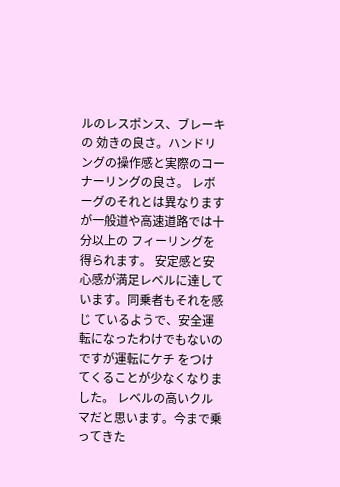ルのレスポンス、ブレーキの 効きの良さ。ハンドリングの操作感と実際のコーナーリングの良さ。 レボーグのそれとは異なりますが一般道や高速道路では十分以上の フィーリングを得られます。 安定感と安心感が満足レベルに達しています。同乗者もそれを感じ ているようで、安全運転になったわけでもないのですが運転にケチ をつけてくることが少なくなりました。 レベルの高いクルマだと思います。今まで乗ってきた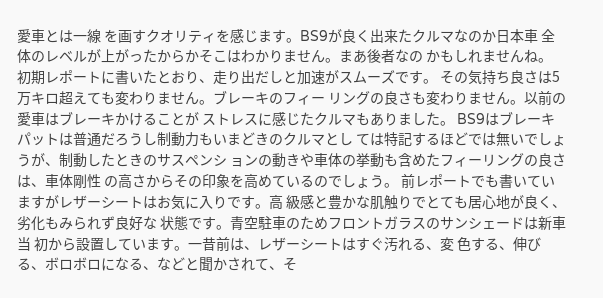愛車とは一線 を画すクオリティを感じます。BS9が良く出来たクルマなのか日本車 全体のレベルが上がったからかそこはわかりません。まあ後者なの かもしれませんね。 初期レポートに書いたとおり、走り出だしと加速がスムーズです。 その気持ち良さは5万キロ超えても変わりません。ブレーキのフィー リングの良さも変わりません。以前の愛車はブレーキかけることが ストレスに感じたクルマもありました。 BS9はブレーキパットは普通だろうし制動力もいまどきのクルマとし ては特記するほどでは無いでしょうが、制動したときのサスペンシ ョンの動きや車体の挙動も含めたフィーリングの良さは、車体剛性 の高さからその印象を高めているのでしょう。 前レポートでも書いていますがレザーシートはお気に入りです。高 級感と豊かな肌触りでとても居心地が良く、劣化もみられず良好な 状態です。青空駐車のためフロントガラスのサンシェードは新車当 初から設置しています。一昔前は、レザーシートはすぐ汚れる、変 色する、伸びる、ボロボロになる、などと聞かされて、そ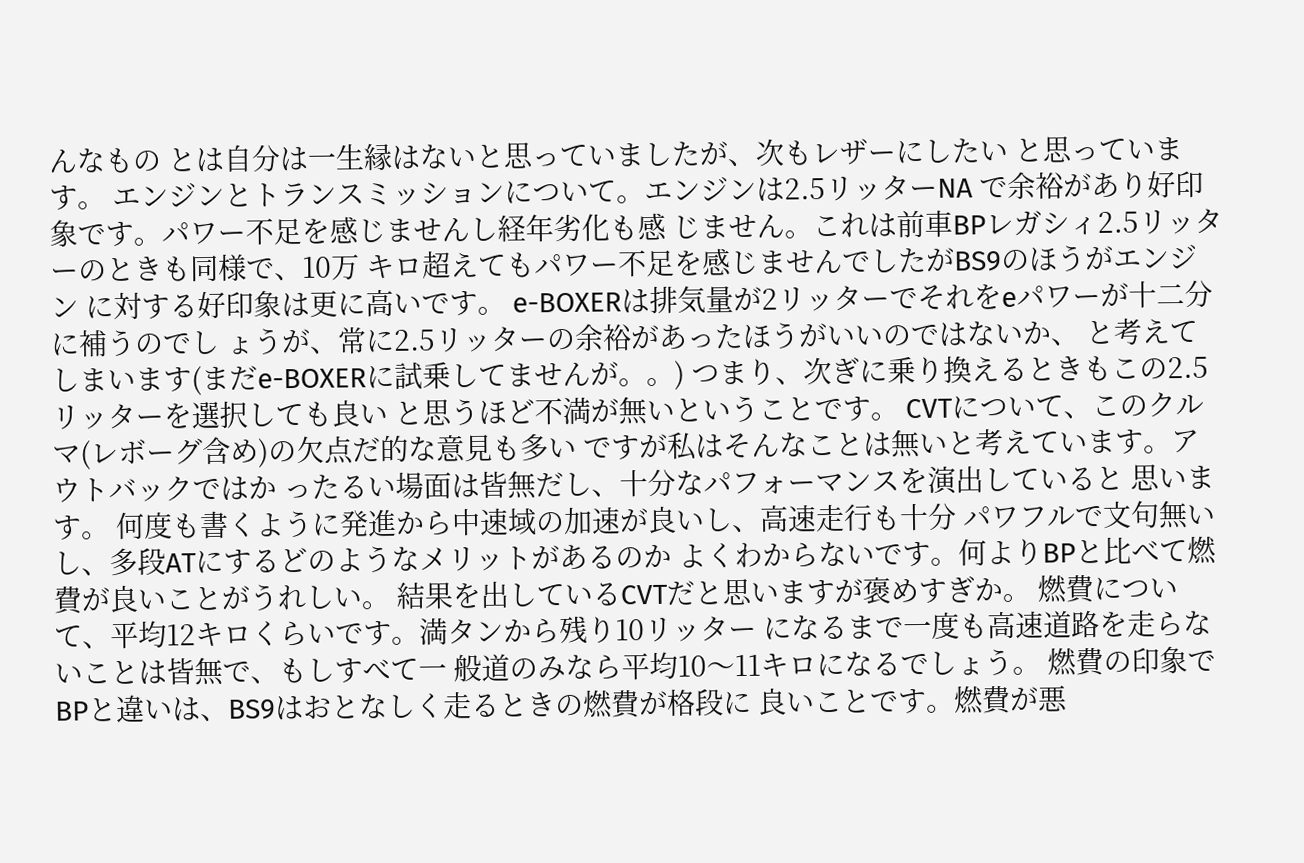んなもの とは自分は一生縁はないと思っていましたが、次もレザーにしたい と思っています。 エンジンとトランスミッションについて。エンジンは2.5リッターNA で余裕があり好印象です。パワー不足を感じませんし経年劣化も感 じません。これは前車BPレガシィ2.5リッターのときも同様で、10万 キロ超えてもパワー不足を感じませんでしたがBS9のほうがエンジン に対する好印象は更に高いです。 e-BOXERは排気量が2リッターでそれをeパワーが十二分に補うのでし ょうが、常に2.5リッターの余裕があったほうがいいのではないか、 と考えてしまいます(まだe-BOXERに試乗してませんが。。) つまり、次ぎに乗り換えるときもこの2.5リッターを選択しても良い と思うほど不満が無いということです。 CVTについて、このクルマ(レボーグ含め)の欠点だ的な意見も多い ですが私はそんなことは無いと考えています。アウトバックではか ったるい場面は皆無だし、十分なパフォーマンスを演出していると 思います。 何度も書くように発進から中速域の加速が良いし、高速走行も十分 パワフルで文句無いし、多段ATにするどのようなメリットがあるのか よくわからないです。何よりBPと比べて燃費が良いことがうれしい。 結果を出しているCVTだと思いますが褒めすぎか。 燃費について、平均12キロくらいです。満タンから残り10リッター になるまで一度も高速道路を走らないことは皆無で、もしすべて一 般道のみなら平均10〜11キロになるでしょう。 燃費の印象でBPと違いは、BS9はおとなしく走るときの燃費が格段に 良いことです。燃費が悪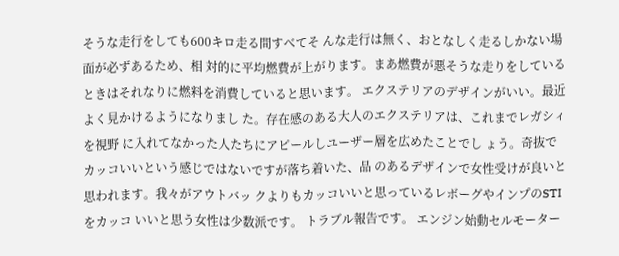そうな走行をしても600キロ走る間すべてそ んな走行は無く、おとなしく走るしかない場面が必ずあるため、相 対的に平均燃費が上がります。まあ燃費が悪そうな走りをしている ときはそれなりに燃料を消費していると思います。 エクステリアのデザインがいい。最近よく見かけるようになりまし た。存在感のある大人のエクステリアは、これまでレガシィを視野 に入れてなかった人たちにアピールしユーザー層を広めたことでし ょう。奇抜でカッコいいという感じではないですが落ち着いた、品 のあるデザインで女性受けが良いと思われます。我々がアウトバッ クよりもカッコいいと思っているレボーグやインプのSTIをカッコ いいと思う女性は少数派です。 トラブル報告です。 エンジン始動セルモーター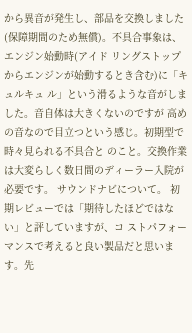から異音が発生し、部品を交換しました (保障期間のため無償)。不具合事象は、エンジン始動時(アイド リングストップからエンジンが始動するとき含む)に「キュルキュ ル」という滑るような音がしました。音自体は大きくないのですが 高めの音なので目立つという感じ。初期型で時々見られる不具合と のこと。交換作業は大変らしく数日間のディーラー入院が必要です。 サウンドナビについて。 初期レビューでは「期待したほどではない」と評していますが、コ ストパフォーマンスで考えると良い製品だと思います。先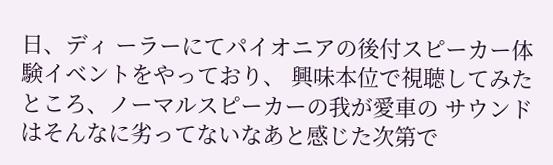日、ディ ーラーにてパイオニアの後付スピーカー体験イベントをやっており、 興味本位で視聴してみたところ、ノーマルスピーカーの我が愛車の サウンドはそんなに劣ってないなあと感じた次第で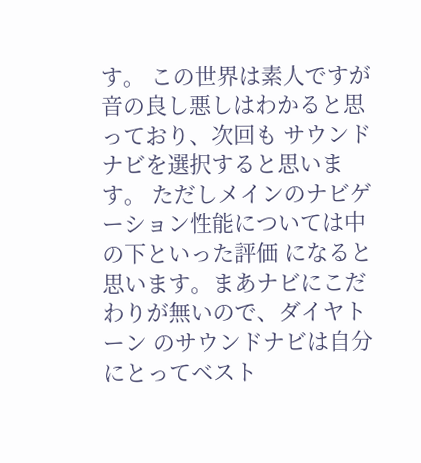す。 この世界は素人ですが音の良し悪しはわかると思っており、次回も サウンドナビを選択すると思います。 ただしメインのナビゲーション性能については中の下といった評価 になると思います。まあナビにこだわりが無いので、ダイヤトーン のサウンドナビは自分にとってベスト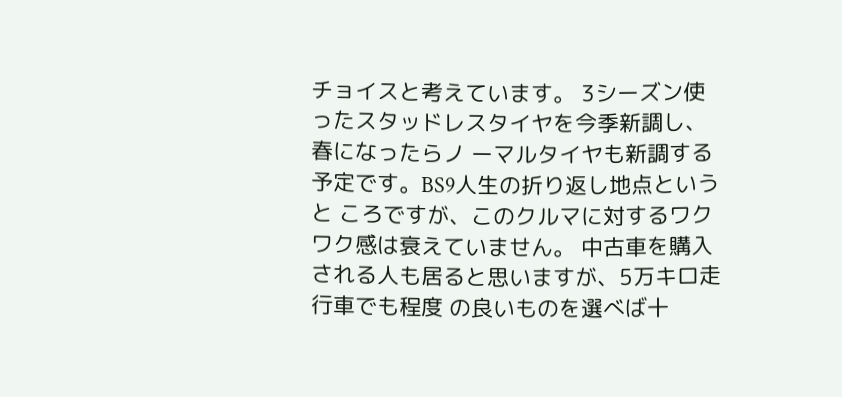チョイスと考えています。 3シーズン使ったスタッドレスタイヤを今季新調し、春になったらノ ーマルタイヤも新調する予定です。BS9人生の折り返し地点というと ころですが、このクルマに対するワクワク感は衰えていません。 中古車を購入される人も居ると思いますが、5万キロ走行車でも程度 の良いものを選べば十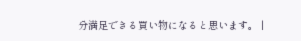分満足できる買い物になると思います。 |